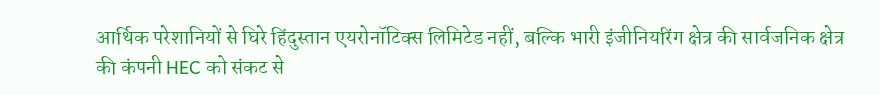आर्थिक परेशानियों से घिरे हिंदुस्तान एयरोनॉटिक्स लिमिटेड नहीं, बल्कि भारी इंजीनियरिंग क्षेत्र की सार्वजनिक क्षेत्र की कंपनी HEC को संकट से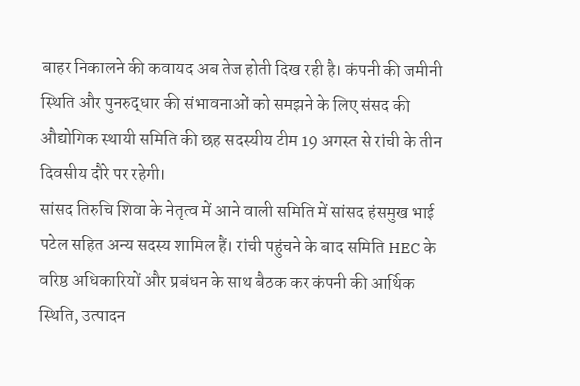बाहर निकालने की कवायद अब तेज होती दिख रही है। कंपनी की जमीनी स्थिति और पुनरुद्धार की संभावनाओं को समझने के लिए संसद की औद्योगिक स्थायी समिति की छह सदस्यीय टीम 19 अगस्त से रांची के तीन दिवसीय दौरे पर रहेगी।
सांसद तिरुचि शिवा के नेतृत्व में आने वाली समिति में सांसद हंसमुख भाई पटेल सहित अन्य सदस्य शामिल हैं। रांची पहुंचने के बाद समिति HEC के वरिष्ठ अधिकारियों और प्रबंधन के साथ बैठक कर कंपनी की आर्थिक स्थिति, उत्पादन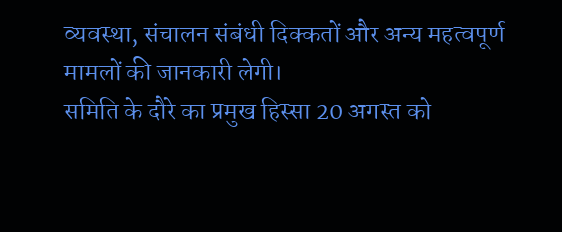व्यवस्था, संचालन संबंधी दिक्कतों और अन्य महत्वपूर्ण मामलों की जानकारी लेगी।
समिति के दौरे का प्रमुख हिस्सा 20 अगस्त को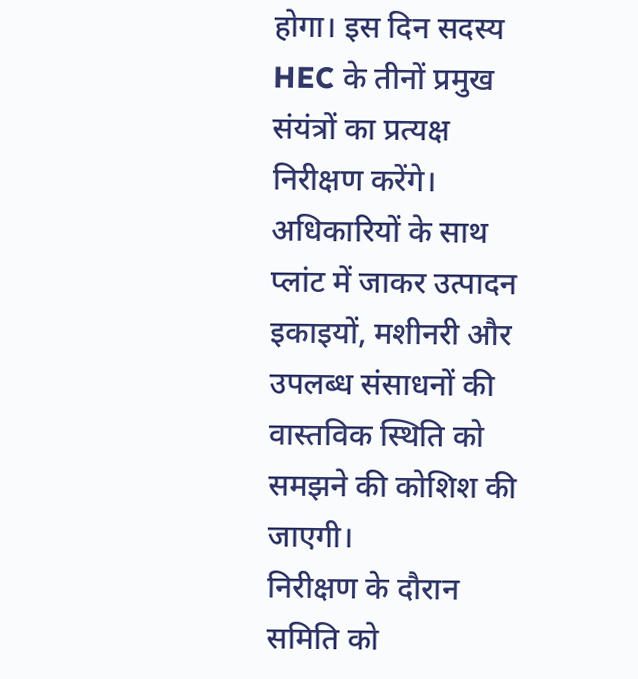होगा। इस दिन सदस्य HEC के तीनों प्रमुख संयंत्रों का प्रत्यक्ष निरीक्षण करेंगे। अधिकारियों के साथ प्लांट में जाकर उत्पादन इकाइयों, मशीनरी और उपलब्ध संसाधनों की वास्तविक स्थिति को समझने की कोशिश की जाएगी।
निरीक्षण के दौरान समिति को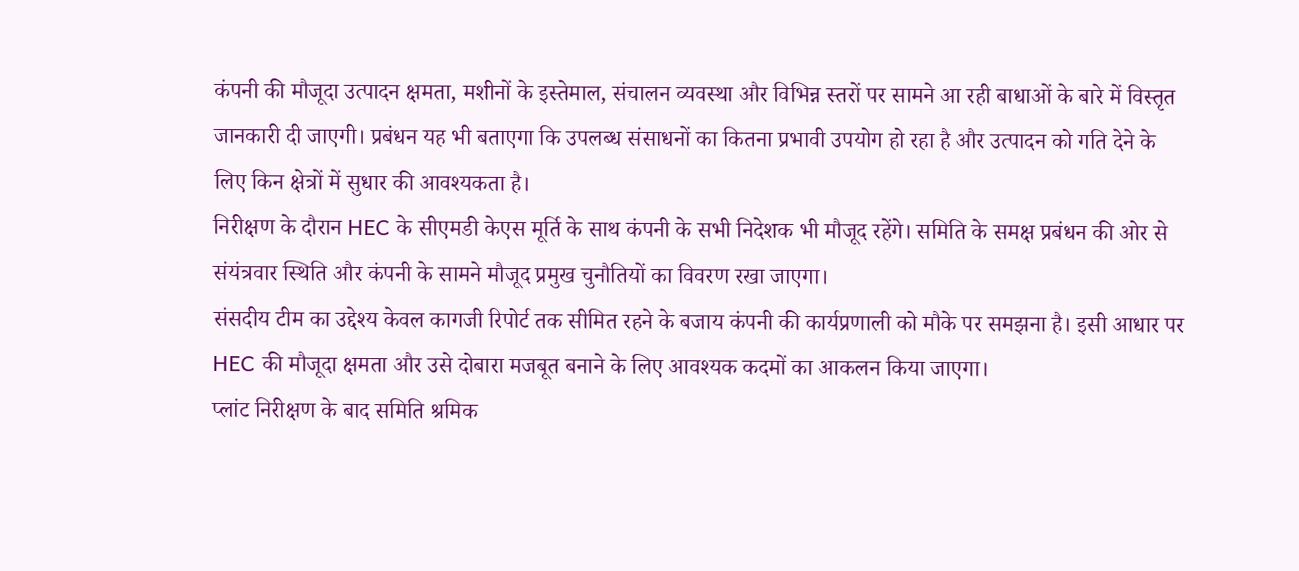कंपनी की मौजूदा उत्पादन क्षमता, मशीनों के इस्तेमाल, संचालन व्यवस्था और विभिन्न स्तरों पर सामने आ रही बाधाओं के बारे में विस्तृत जानकारी दी जाएगी। प्रबंधन यह भी बताएगा कि उपलब्ध संसाधनों का कितना प्रभावी उपयोग हो रहा है और उत्पादन को गति देने के लिए किन क्षेत्रों में सुधार की आवश्यकता है।
निरीक्षण के दौरान HEC के सीएमडी केएस मूर्ति के साथ कंपनी के सभी निदेशक भी मौजूद रहेंगे। समिति के समक्ष प्रबंधन की ओर से संयंत्रवार स्थिति और कंपनी के सामने मौजूद प्रमुख चुनौतियों का विवरण रखा जाएगा।
संसदीय टीम का उद्देश्य केवल कागजी रिपोर्ट तक सीमित रहने के बजाय कंपनी की कार्यप्रणाली को मौके पर समझना है। इसी आधार पर HEC की मौजूदा क्षमता और उसे दोबारा मजबूत बनाने के लिए आवश्यक कदमों का आकलन किया जाएगा।
प्लांट निरीक्षण के बाद समिति श्रमिक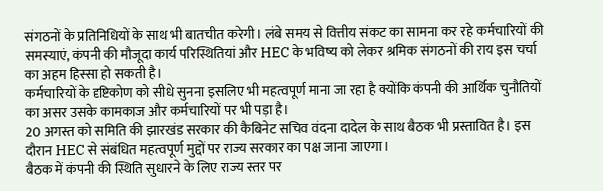संगठनों के प्रतिनिधियों के साथ भी बातचीत करेगी। लंबे समय से वित्तीय संकट का सामना कर रहे कर्मचारियों की समस्याएं, कंपनी की मौजूदा कार्य परिस्थितियां और HEC के भविष्य को लेकर श्रमिक संगठनों की राय इस चर्चा का अहम हिस्सा हो सकती है।
कर्मचारियों के दृष्टिकोण को सीधे सुनना इसलिए भी महत्वपूर्ण माना जा रहा है क्योंकि कंपनी की आर्थिक चुनौतियों का असर उसके कामकाज और कर्मचारियों पर भी पड़ा है।
20 अगस्त को समिति की झारखंड सरकार की कैबिनेट सचिव वंदना दादेल के साथ बैठक भी प्रस्तावित है। इस दौरान HEC से संबंधित महत्वपूर्ण मुद्दों पर राज्य सरकार का पक्ष जाना जाएगा।
बैठक में कंपनी की स्थिति सुधारने के लिए राज्य स्तर पर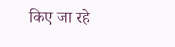किए जा रहे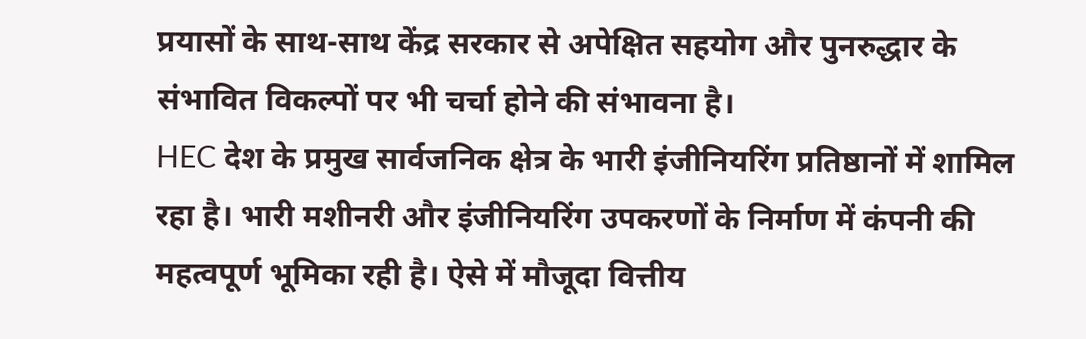प्रयासों के साथ-साथ केंद्र सरकार से अपेक्षित सहयोग और पुनरुद्धार के संभावित विकल्पों पर भी चर्चा होने की संभावना है।
HEC देश के प्रमुख सार्वजनिक क्षेत्र के भारी इंजीनियरिंग प्रतिष्ठानों में शामिल रहा है। भारी मशीनरी और इंजीनियरिंग उपकरणों के निर्माण में कंपनी की महत्वपूर्ण भूमिका रही है। ऐसे में मौजूदा वित्तीय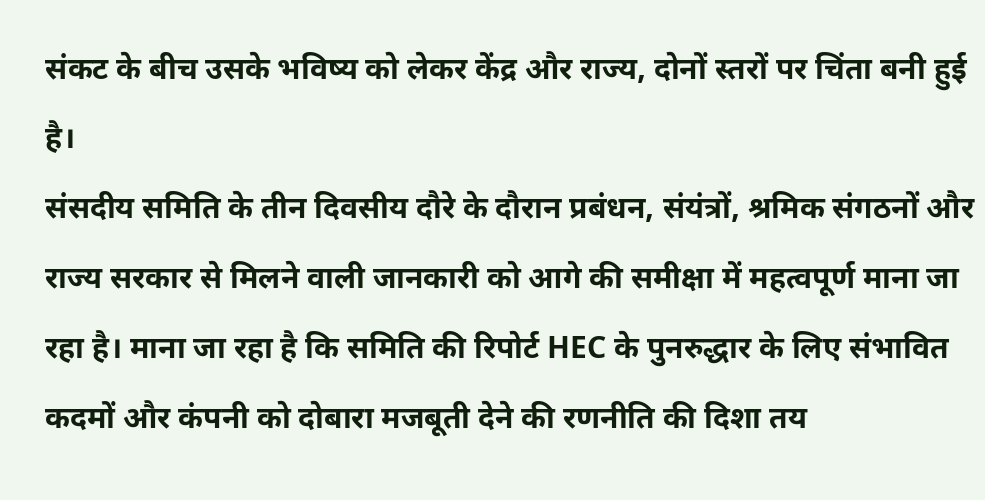संकट के बीच उसके भविष्य को लेकर केंद्र और राज्य, दोनों स्तरों पर चिंता बनी हुई है।
संसदीय समिति के तीन दिवसीय दौरे के दौरान प्रबंधन, संयंत्रों, श्रमिक संगठनों और राज्य सरकार से मिलने वाली जानकारी को आगे की समीक्षा में महत्वपूर्ण माना जा रहा है। माना जा रहा है कि समिति की रिपोर्ट HEC के पुनरुद्धार के लिए संभावित कदमों और कंपनी को दोबारा मजबूती देने की रणनीति की दिशा तय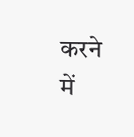करने में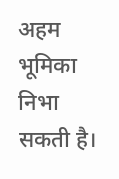अहम भूमिका निभा सकती है।